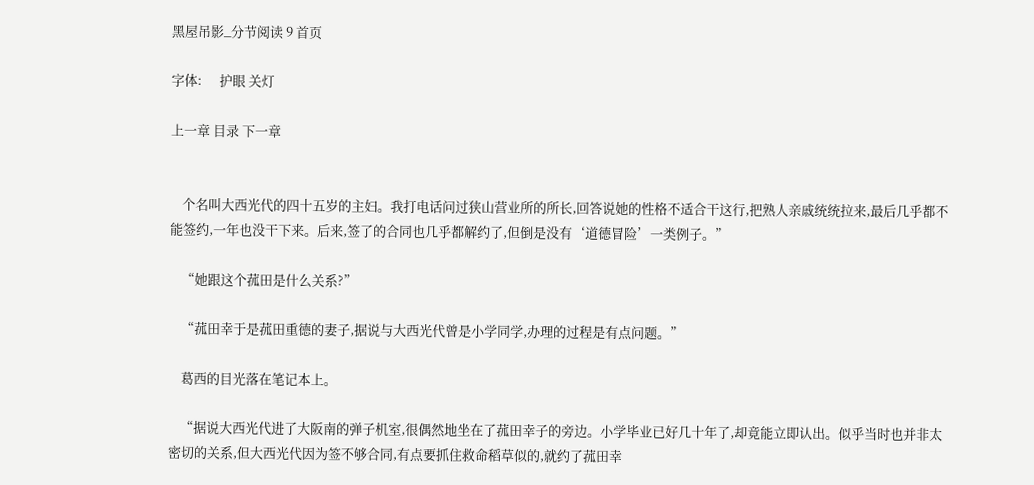黑屋吊影_分节阅读 9 首页

字体:      护眼 关灯

上一章 目录 下一章


    个名叫大西光代的四十五岁的主妇。我打电话问过狭山营业所的所长,回答说她的性格不适合干这行,把熟人亲戚统统拉来,最后几乎都不能签约,一年也没干下来。后来,签了的合同也几乎都解约了,但倒是没有‘道德冒险’一类例子。”

    “她跟这个菰田是什么关系?”

    “菰田幸于是菰田重德的妻子,据说与大西光代曾是小学同学,办理的过程是有点问题。”

    葛西的目光落在笔记本上。

    “据说大西光代进了大阪南的弹子机室,很偶然地坐在了菰田幸子的旁边。小学毕业已好几十年了,却竟能立即认出。似乎当时也并非太密切的关系,但大西光代因为签不够合同,有点要抓住救命稻草似的,就约了菰田幸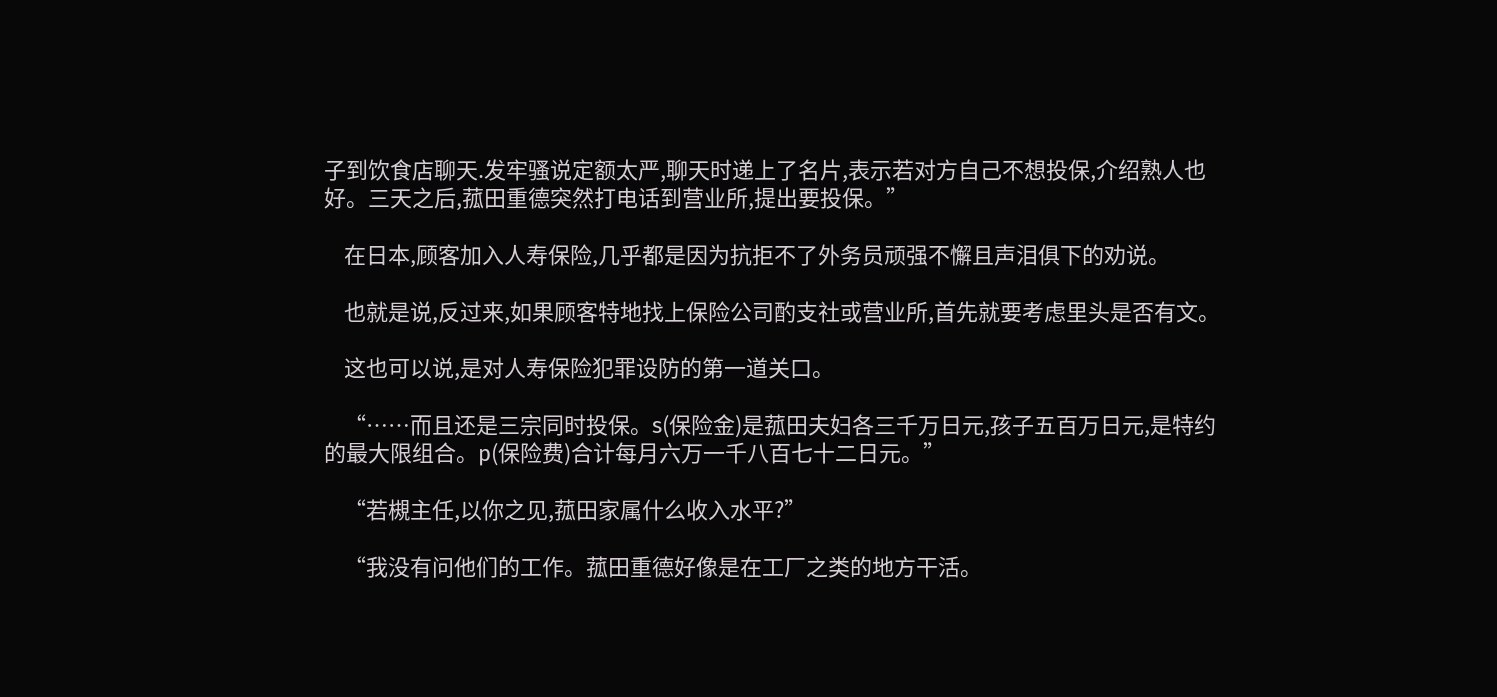子到饮食店聊天.发牢骚说定额太严,聊天时递上了名片,表示若对方自己不想投保,介绍熟人也好。三天之后,菰田重德突然打电话到营业所,提出要投保。”

    在日本,顾客加入人寿保险,几乎都是因为抗拒不了外务员顽强不懈且声泪俱下的劝说。

    也就是说,反过来,如果顾客特地找上保险公司酌支社或营业所,首先就要考虑里头是否有文。

    这也可以说,是对人寿保险犯罪设防的第一道关口。

    “……而且还是三宗同时投保。s(保险金)是菰田夫妇各三千万日元,孩子五百万日元,是特约的最大限组合。p(保险费)合计每月六万一千八百七十二日元。”

    “若槻主任,以你之见,菰田家属什么收入水平?”

    “我没有问他们的工作。菰田重德好像是在工厂之类的地方干活。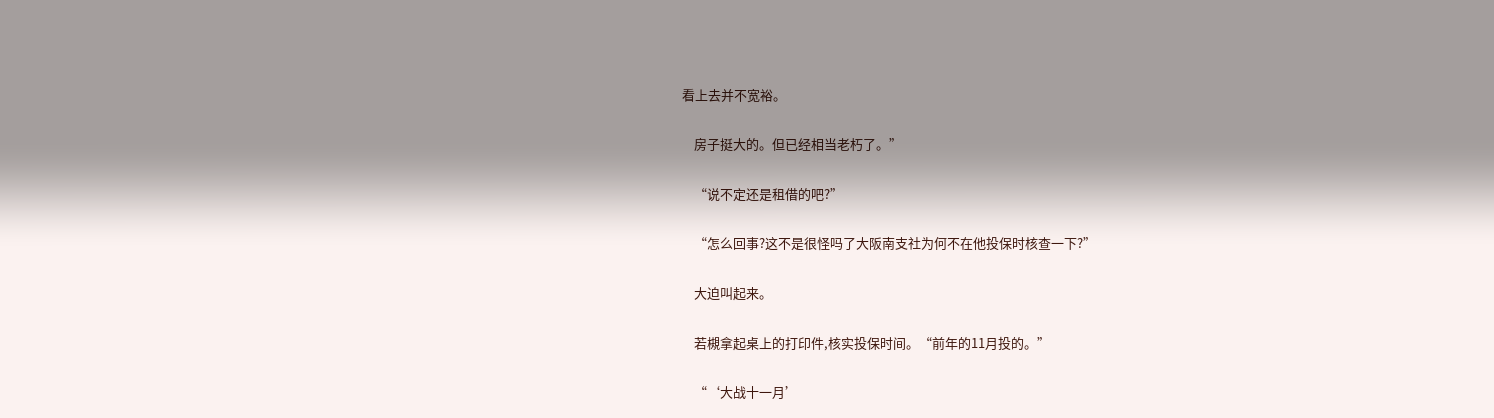看上去并不宽裕。

    房子挺大的。但已经相当老朽了。”

    “说不定还是租借的吧?”

    “怎么回事?这不是很怪吗了大阪南支社为何不在他投保时核查一下?”

    大迫叫起来。

    若槻拿起桌上的打印件,核实投保时间。“前年的11月投的。”

    “‘大战十一月’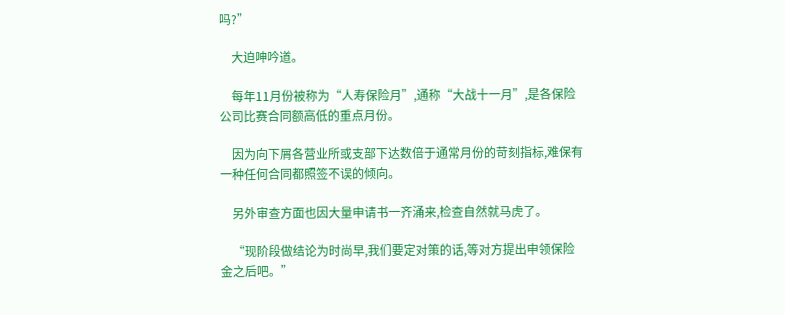吗?”

    大迫呻吟道。

    每年11月份被称为“人寿保险月”,通称“大战十一月”,是各保险公司比赛合同额高低的重点月份。

    因为向下屑各营业所或支部下达数倍于通常月份的苛刻指标,难保有一种任何合同都照签不误的倾向。

    另外审查方面也因大量申请书一齐涌来,检查自然就马虎了。

    “现阶段做结论为时尚早,我们要定对策的话,等对方提出申领保险金之后吧。”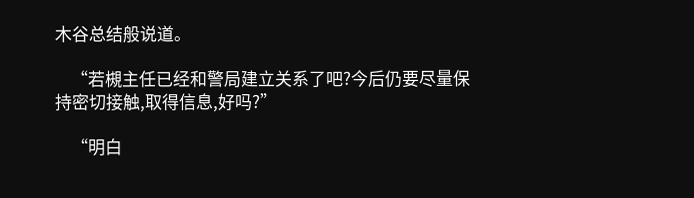木谷总结般说道。

    “若槻主任已经和警局建立关系了吧?今后仍要尽量保持密切接触,取得信息,好吗?”

    “明白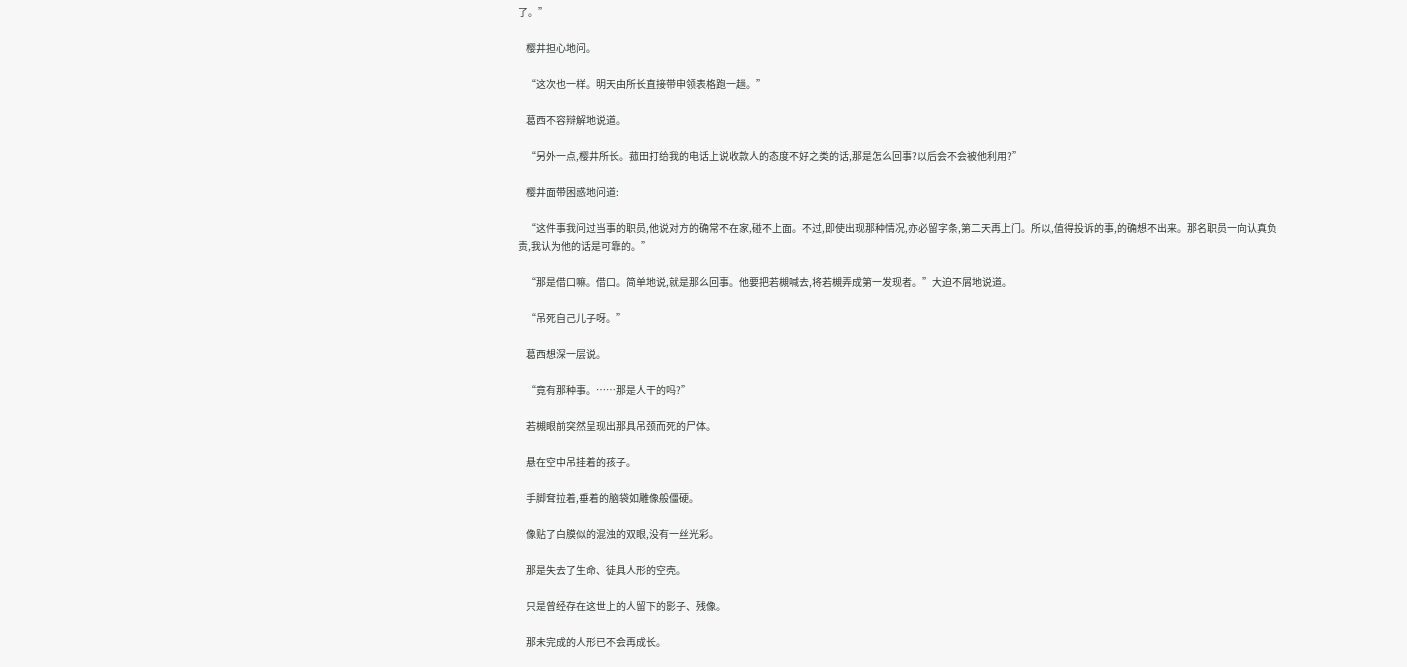了。”

    樱井担心地问。

    “这次也一样。明天由所长直接带申领表格跑一趟。”

    葛西不容辩解地说道。

    “另外一点,樱井所长。菰田打给我的电话上说收款人的态度不好之类的话,那是怎么回事?以后会不会被他利用?”

    樱井面带困惑地问道:

    “这件事我问过当事的职员,他说对方的确常不在家,碰不上面。不过,即使出现那种情况,亦必留字条,第二天再上门。所以,值得投诉的事,的确想不出来。那名职员一向认真负责,我认为他的话是可靠的。”

    “那是借口嘛。借口。简单地说,就是那么回事。他要把若槻喊去,将若槻弄成第一发现者。”大迫不屑地说道。

    “吊死自己儿子呀。”

    葛西想深一层说。

    “竟有那种事。……那是人干的吗?”

    若槻眼前突然呈现出那具吊颈而死的尸体。

    悬在空中吊挂着的孩子。

    手脚耷拉着,垂着的脑袋如雕像般僵硬。

    像贴了白膜似的混浊的双眼,没有一丝光彩。

    那是失去了生命、徒具人形的空壳。

    只是曾经存在这世上的人留下的影子、残像。

    那未完成的人形已不会再成长。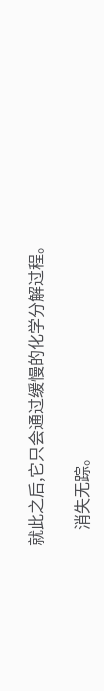就此之后,它只会通过缓慢的化学分解过程。

    消失无踪。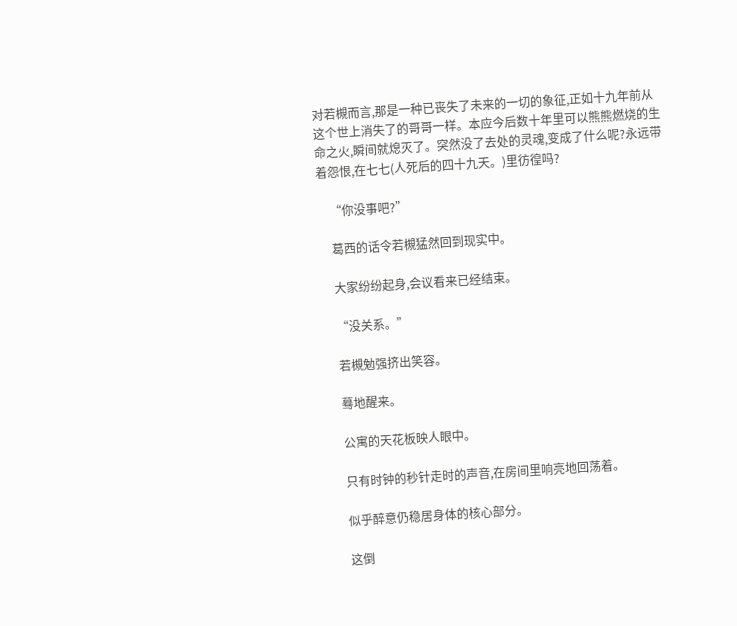对若槻而言,那是一种已丧失了未来的一切的象征,正如十九年前从这个世上消失了的哥哥一样。本应今后数十年里可以熊熊燃烧的生命之火,瞬间就熄灭了。突然没了去处的灵魂,变成了什么呢?永远带着怨恨,在七七(人死后的四十九天。)里彷徨吗?

    “你没事吧?”

    葛西的话令若槻猛然回到现实中。

    大家纷纷起身,会议看来已经结束。

    “没关系。”

    若槻勉强挤出笑容。

    蓦地醒来。

    公寓的天花板映人眼中。

    只有时钟的秒针走时的声音,在房间里响亮地回荡着。

    似乎醉意仍稳居身体的核心部分。

    这倒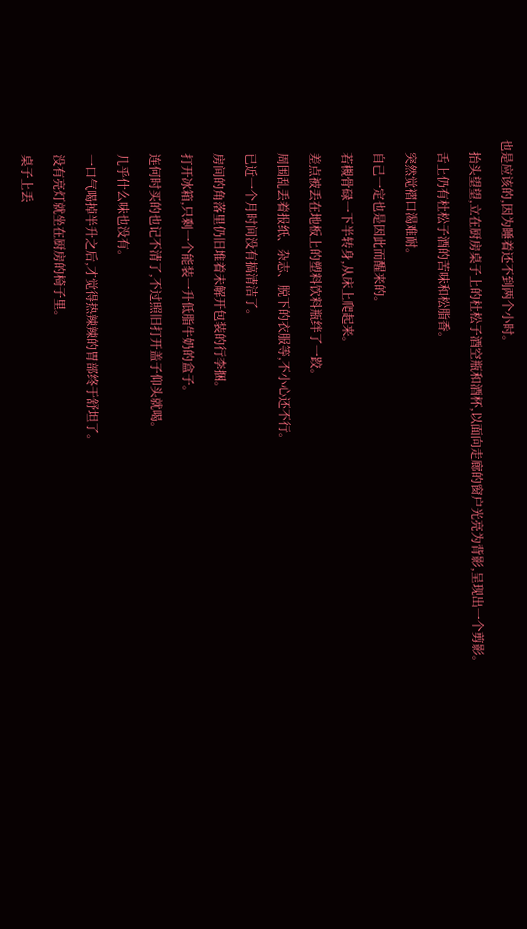也是应该的,因为睡着还不到两个小时。

    抬头望望,立在厨房桌子上的杜松子酒空瓶和酒杯,以面向走廊的窗户光亮为背影,呈现出一个剪影。

    舌上仍有杜松子酒的苦味和松脂香。

    突然觉褶口渴难耐。

    自己一定也是因此而醒来的。

    若槻骨碌一下半转身,从床上爬起来。

    差点被丢在地板上的塑料饮料瓶绊了一跤。

    周围乱丢着报纸、杂志、脱下的衣服等,不小心还不行。

    已近一个月时间没有搞清洁了。

    房间的角落里仍旧堆着未解开包装的行李捆。

    打开冰箱,只剩一个能装一升低脂牛奶的盒子。

    连何时买的也记不清了,不过照旧打开盖子仰头就喝。

    几乎什么味也没有。

    一口气喝掉半升之后,才觉得热辣辣的胃部终于舒坦了。

    没有亮灯就坐在厨房的椅子里。

    桌子上丢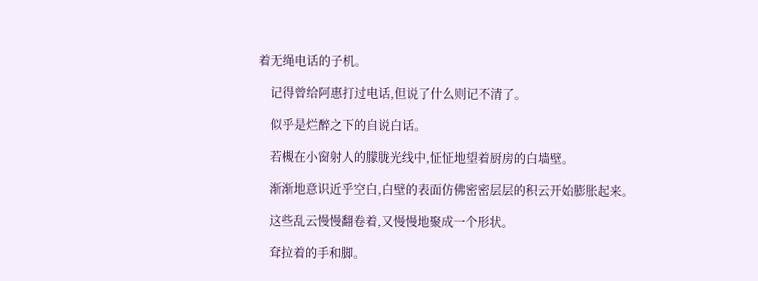着无绳电话的子机。

    记得曾给阿惠打过电话,但说了什么则记不清了。

    似乎是烂醉之下的自说白话。

    若槻在小窗射人的朦胧光线中,怔怔地望着厨房的白墙壁。

    渐渐地意识近乎空白,白壁的表面仿佛密密层层的积云开始膨胀起来。

    这些乱云慢慢翻卷着,又慢慢地聚成一个形状。

    耷拉着的手和脚。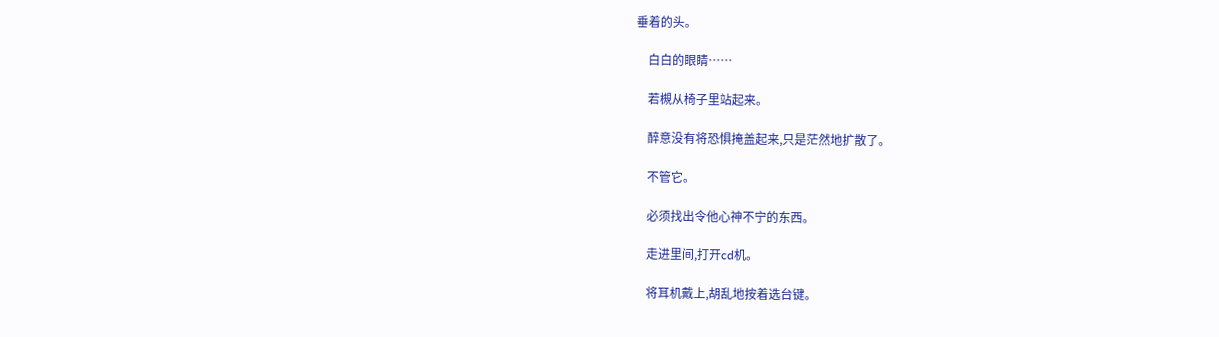垂着的头。

    白白的眼睛……

    若槻从椅子里站起来。

    醉意没有将恐惧掩盖起来,只是茫然地扩散了。

    不管它。

    必须找出令他心神不宁的东西。

    走进里间,打开cd机。

    将耳机戴上,胡乱地按着选台键。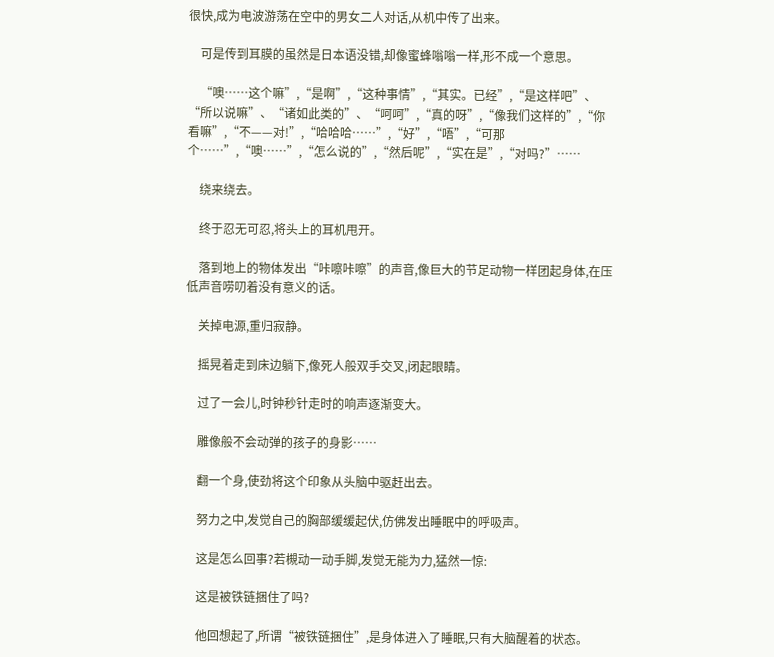很快,成为电波游荡在空中的男女二人对话,从机中传了出来。

    可是传到耳膜的虽然是日本语没错,却像蜜蜂嗡嗡一样,形不成一个意思。

    “噢……这个嘛”,“是啊”,“这种事情”,“其实。已经”,“是这样吧”、“所以说嘛”、“诸如此类的”、“呵呵”,“真的呀”,“像我们这样的”,“你看嘛”,“不——对!”,“哈哈哈……”,“好”,“唔”,“可那个……”,“噢……”,“怎么说的”,“然后呢”,“实在是”,“对吗?”……

    绕来绕去。

    终于忍无可忍,将头上的耳机甩开。

    落到地上的物体发出“咔嚓咔嚓”的声音,像巨大的节足动物一样团起身体,在压低声音唠叨着没有意义的话。

    关掉电源,重归寂静。

    摇晃着走到床边躺下,像死人般双手交叉,闭起眼睛。

    过了一会儿,时钟秒针走时的响声逐渐变大。

    雕像般不会动弹的孩子的身影……

    翻一个身,使劲将这个印象从头脑中驱赶出去。

    努力之中,发觉自己的胸部缓缓起伏,仿佛发出睡眠中的呼吸声。

    这是怎么回事?若槻动一动手脚,发觉无能为力,猛然一惊:

    这是被铁链捆住了吗?

    他回想起了,所谓“被铁链捆住”,是身体进入了睡眠,只有大脑醒着的状态。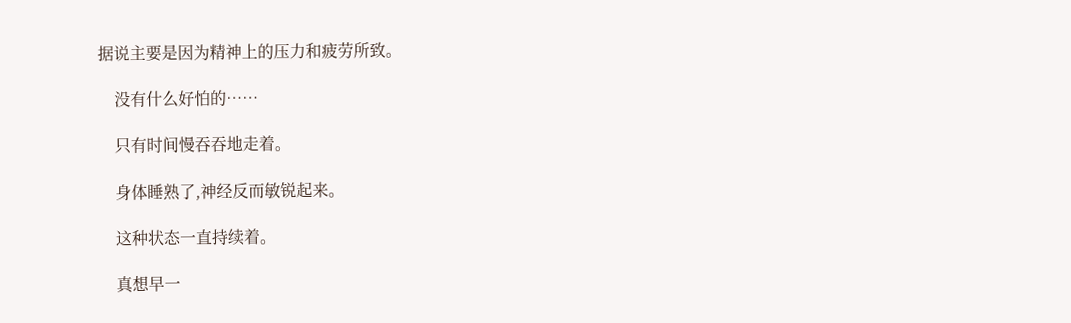据说主要是因为精神上的压力和疲劳所致。

    没有什么好怕的……

    只有时间慢吞吞地走着。

    身体睡熟了,神经反而敏锐起来。

    这种状态一直持续着。

    真想早一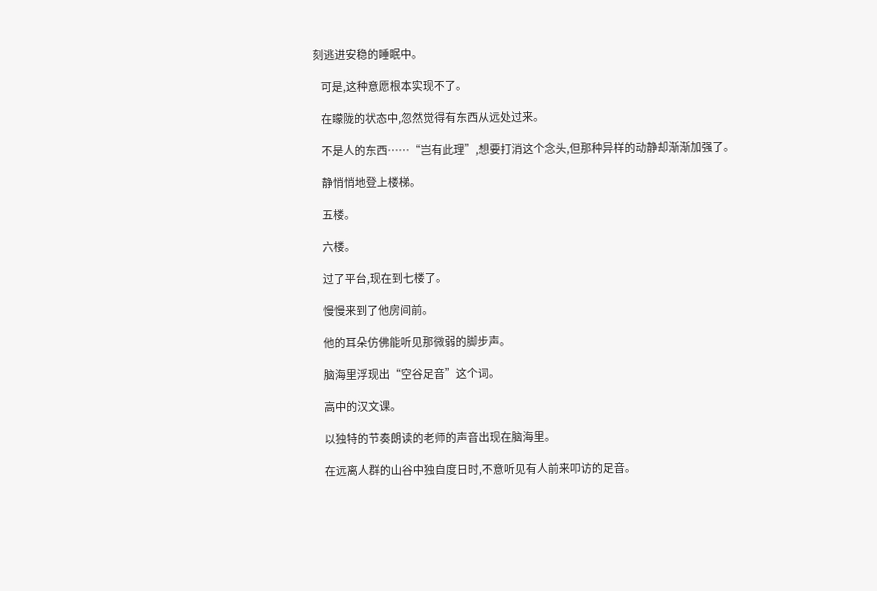刻逃进安稳的睡眠中。

    可是,这种意愿根本实现不了。

    在矇陇的状态中,忽然觉得有东西从远处过来。

    不是人的东西……“岂有此理”,想要打消这个念头,但那种异样的动静却渐渐加强了。

    静悄悄地登上楼梯。

    五楼。

    六楼。

    过了平台,现在到七楼了。

    慢慢来到了他房间前。

    他的耳朵仿佛能听见那微弱的脚步声。

    脑海里浮现出“空谷足音”这个词。

    高中的汉文课。

    以独特的节奏朗读的老师的声音出现在脑海里。

    在远离人群的山谷中独自度日时,不意听见有人前来叩访的足音。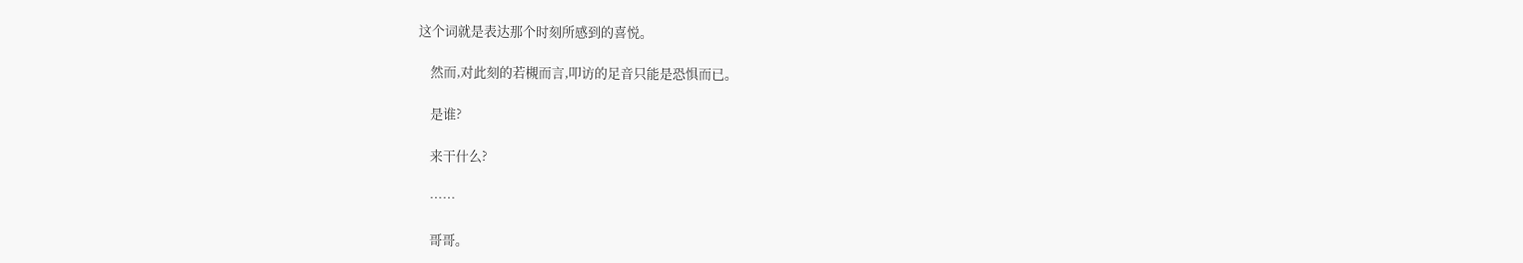这个词就是表达那个时刻所感到的喜悦。

    然而,对此刻的若槻而言,叩访的足音只能是恐惧而已。

    是谁?

    来干什么?

    ……

    哥哥。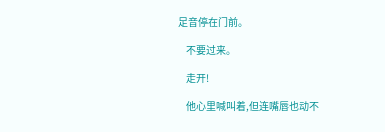足音停在门前。

    不要过来。

    走开!

    他心里喊叫着,但连嘴唇也动不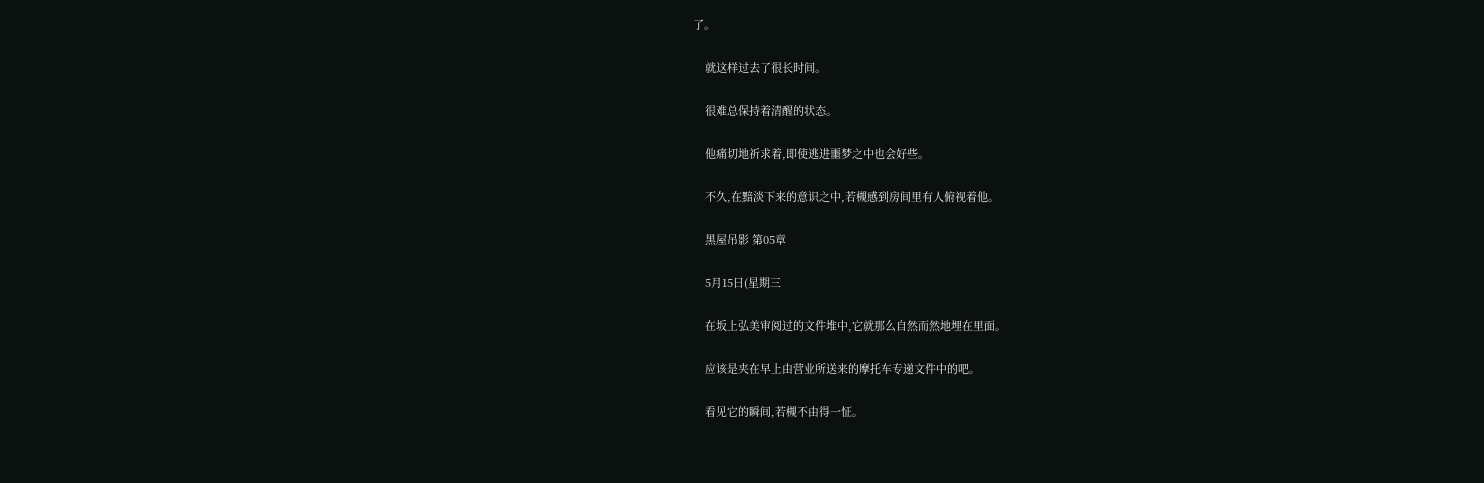了。

    就这样过去了很长时间。

    很难总保持着清醒的状态。

    他痛切地祈求着,即使逃进噩梦之中也会好些。

    不久,在黯淡下来的意识之中,若槻感到房间里有人俯视着他。

    黑屋吊影 第05章

    5月15日(星期三

    在坂上弘美审阅过的文件堆中,它就那么自然而然地埋在里面。

    应该是夹在早上由营业所送来的摩托车专递文件中的吧。

    看见它的瞬间,若槻不由得一怔。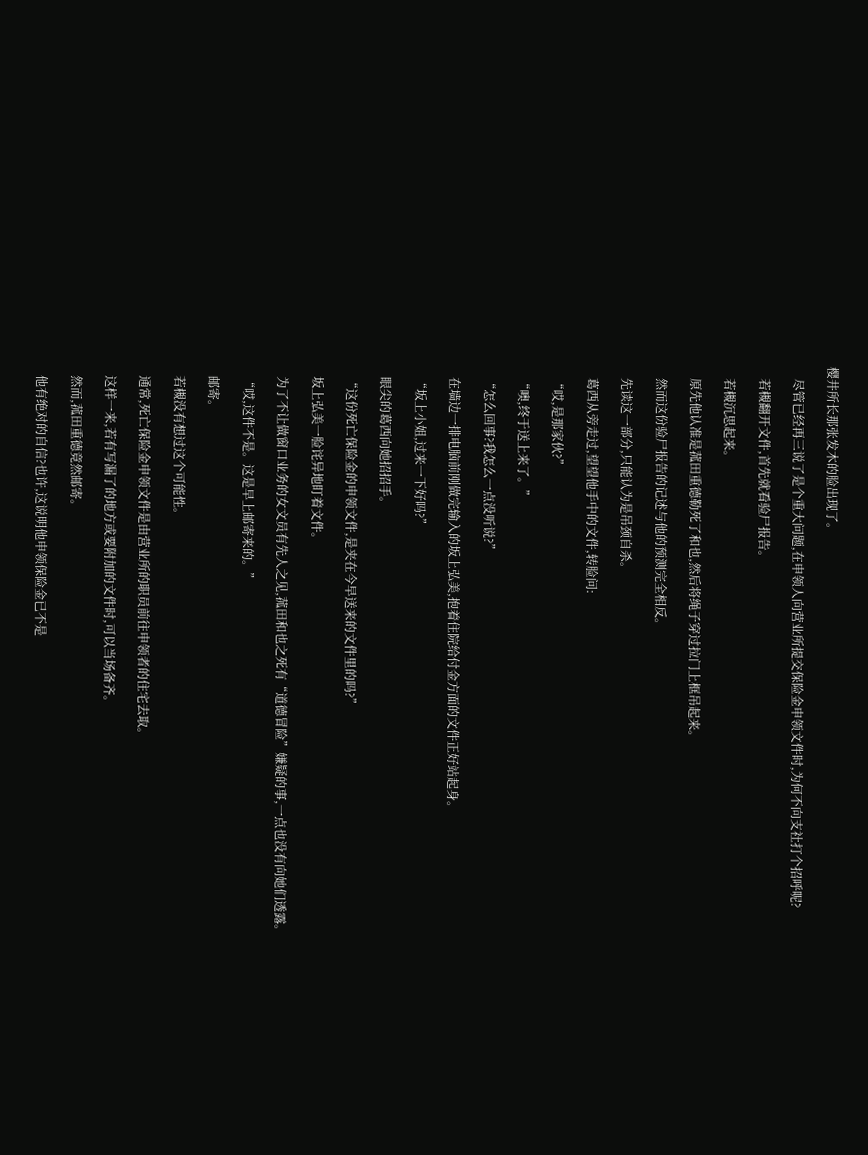樱井所长那张发木的脸出现了。

    尽管已经再三说了是个重大问题,在申领人向营业所提交保险金申领文件时,为何不向支社打个招呼呢?

    若槻翻开文件,首先就看验尸报告。

    若槻沉思起来。

    原先他认准是菰田重德勒死了和也,然后将绳子穿过拉门上框吊起来。

    然而这份验尸报告的记述与他的预测完全相反。

    先读这一部分,只能认为是吊颈自杀。

    葛西从旁走过,望望他手中的文件,转脸问:

    “哎,是那家伙?”

    “噢,终于送上来了。”

    “怎么回事?我怎么一点没听说?”

    在墙边一排电脑前刚做完输入的坂上弘美,抱着住院给付金方面的文件正好站起身。

    “坂上小姐,过来一下好吗?”

    眼尖的葛西向她招招手。

    “这份死亡保险金的申领文件,是夹在今早送来的文件里的吗?”

    坂上弘美一脸诧异地盯着文件。

    为了不让做窗口业务的女文员有先人之见,菰田和也之死有“道德冒险”嫌疑的事,一点也没有向她们透露。

    “哎,这件不是。这是早上邮寄来的。”

    邮寄。

    若槻没有想过这个可能性。

    通常,死亡保险金申领文件是由营业所的职员前往申领者的住宅去取。

    这样一来,若有写漏了的地方或要附加的文件时,可以当场备齐。

    然而,菰田重德竟然邮寄。

    他有绝对的自信?也许,这说明他申领保险金已不是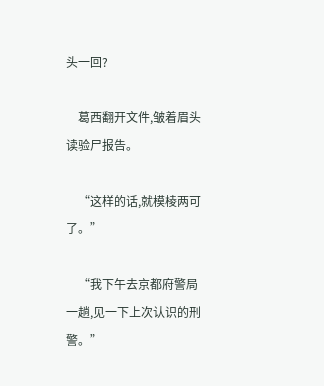头一回?

    葛西翻开文件,皱着眉头读验尸报告。

    “这样的话,就模棱两可了。”

    “我下午去京都府警局一趟,见一下上次认识的刑警。”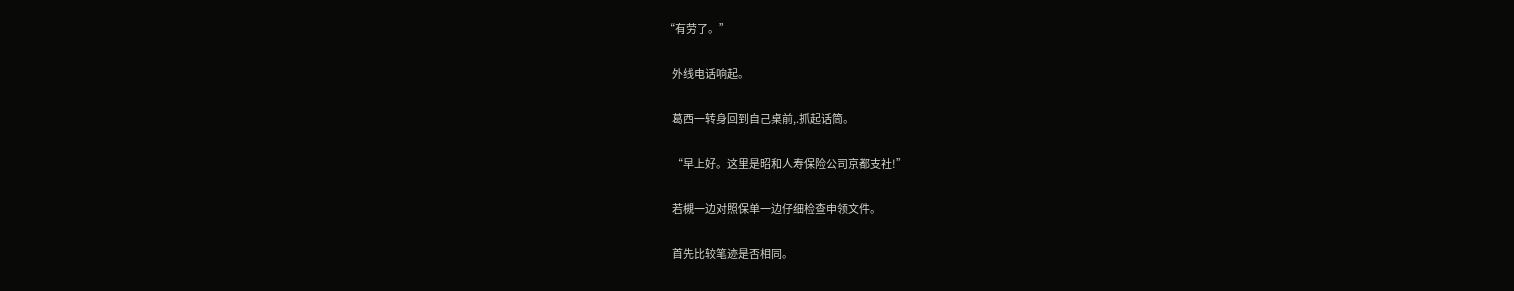“有劳了。”

    外线电话响起。

    葛西一转身回到自己桌前,.抓起话筒。

    “早上好。这里是昭和人寿保险公司京都支社!”

    若槻一边对照保单一边仔细检查申领文件。

    首先比较笔迹是否相同。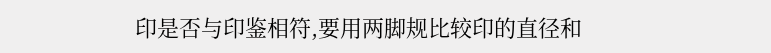印是否与印鉴相符,要用两脚规比较印的直径和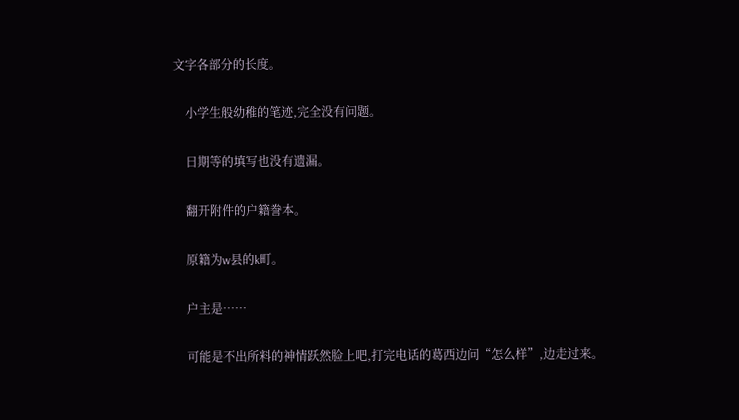文字各部分的长度。

    小学生般幼稚的笔迹,完全没有问题。

    日期等的填写也没有遗漏。

    翻开附件的户籍誊本。

    原籍为w县的k町。

    户主是……

    可能是不出所料的神情跃然脸上吧,打完电话的葛西边问“怎么样”,边走过来。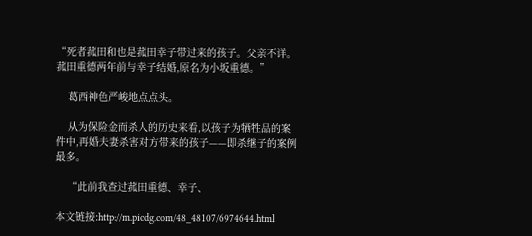“死者菰田和也是菰田幸子带过来的孩子。父亲不详。菰田重德两年前与幸子结婚,原名为小坂重德。”

    葛西神色严峻地点点头。

    从为保险金而杀人的历史来看,以孩子为牺牲品的案件中,再婚夫妻杀害对方带来的孩子——即杀继子的案例最多。

    “此前我查过菰田重德、幸子、

本文链接:http://m.picdg.com/48_48107/6974644.html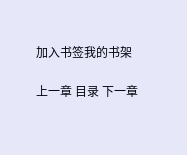加入书签我的书架

上一章 目录 下一章